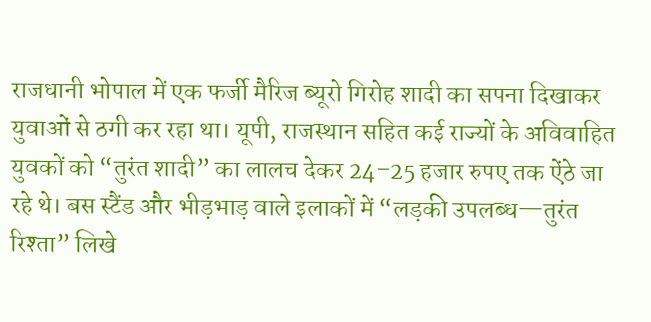राजधानी भोपाल में एक फर्जी मैरिज ब्यूरो गिरोह शादी का सपना दिखाकर युवाओं से ठगी कर रहा था। यूपी, राजस्थान सहित कई राज्यों के अविवाहित युवकों को “तुरंत शादी” का लालच देकर 24–25 हजार रुपए तक ऐंठे जा रहे थे। बस स्टैंड और भीड़भाड़ वाले इलाकों में “लड़की उपलब्ध—तुरंत रिश्ता” लिखे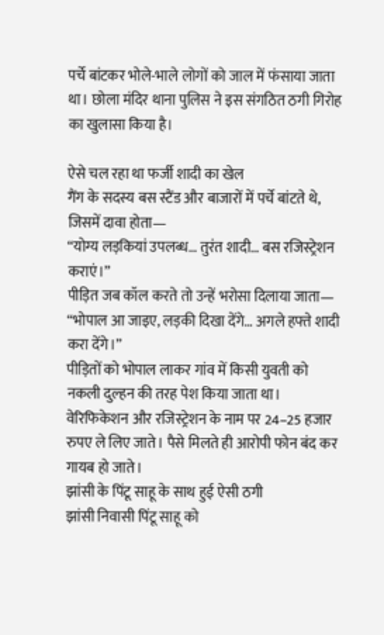पर्चे बांटकर भोले-भाले लोगों को जाल में फंसाया जाता था। छोला मंदिर थाना पुलिस ने इस संगठित ठगी गिरोह का खुलासा किया है।

ऐसे चल रहा था फर्जी शादी का खेल
गैंग के सदस्य बस स्टैंड और बाजारों में पर्चे बांटते थे, जिसमें दावा होता—
“योग्य लड़कियां उपलब्ध… तुरंत शादी… बस रजिस्ट्रेशन कराएं।”
पीड़ित जब कॉल करते तो उन्हें भरोसा दिलाया जाता—
“भोपाल आ जाइए, लड़की दिखा देंगे… अगले हफ्ते शादी करा देंगे।”
पीड़ितों को भोपाल लाकर गांव में किसी युवती को नकली दुल्हन की तरह पेश किया जाता था। वेरिफिकेशन और रजिस्ट्रेशन के नाम पर 24–25 हजार रुपए ले लिए जाते। पैसे मिलते ही आरोपी फोन बंद कर गायब हो जाते।
झांसी के पिंटू साहू के साथ हुई ऐसी ठगी
झांसी निवासी पिंटू साहू को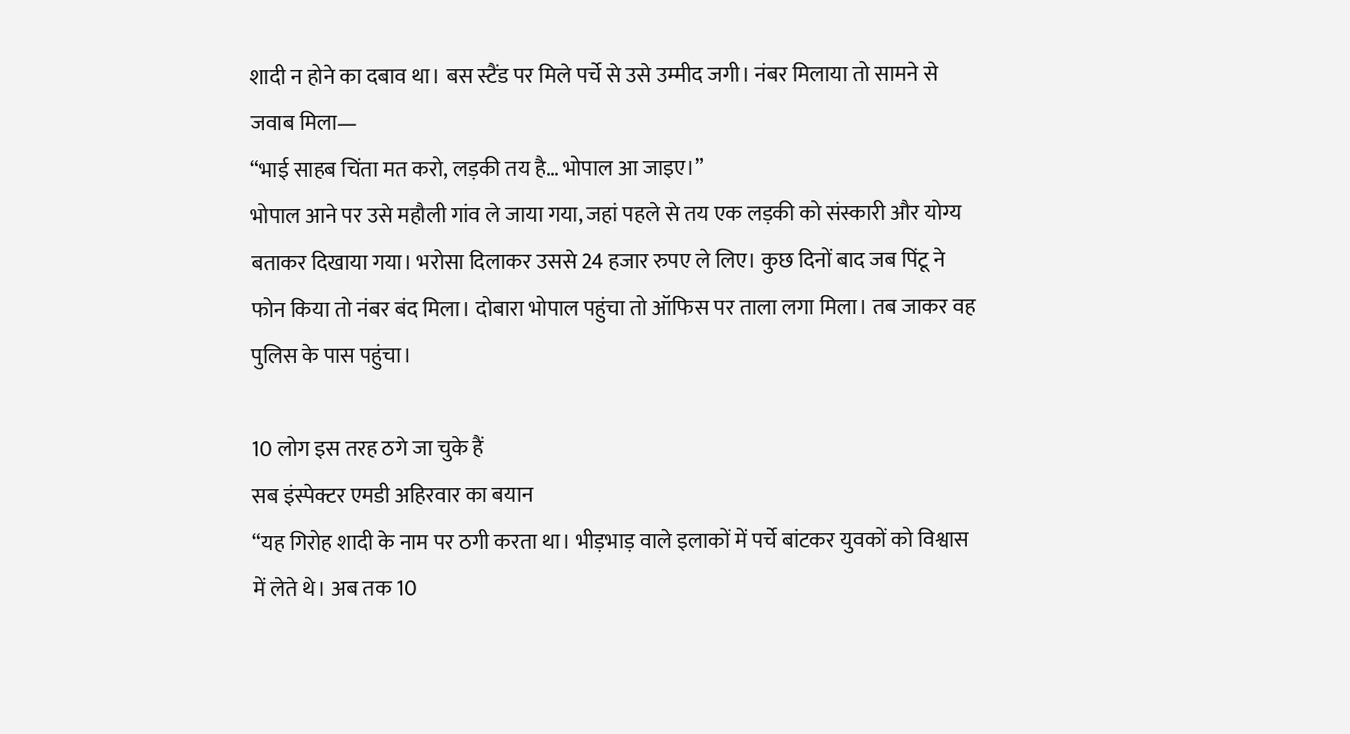शादी न होने का दबाव था। बस स्टैंड पर मिले पर्चे से उसे उम्मीद जगी। नंबर मिलाया तो सामने से जवाब मिला—
“भाई साहब चिंता मत करो, लड़की तय है… भोपाल आ जाइए।”
भोपाल आने पर उसे महौली गांव ले जाया गया, जहां पहले से तय एक लड़की को संस्कारी और योग्य बताकर दिखाया गया। भरोसा दिलाकर उससे 24 हजार रुपए ले लिए। कुछ दिनों बाद जब पिंटू ने फोन किया तो नंबर बंद मिला। दोबारा भोपाल पहुंचा तो ऑफिस पर ताला लगा मिला। तब जाकर वह पुलिस के पास पहुंचा।

10 लोग इस तरह ठगे जा चुके हैं
सब इंस्पेक्टर एमडी अहिरवार का बयान
“यह गिरोह शादी के नाम पर ठगी करता था। भीड़भाड़ वाले इलाकों में पर्चे बांटकर युवकों को विश्वास में लेते थे। अब तक 10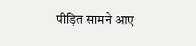पीड़ित सामने आए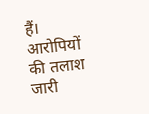हैं। आरोपियों की तलाश जारी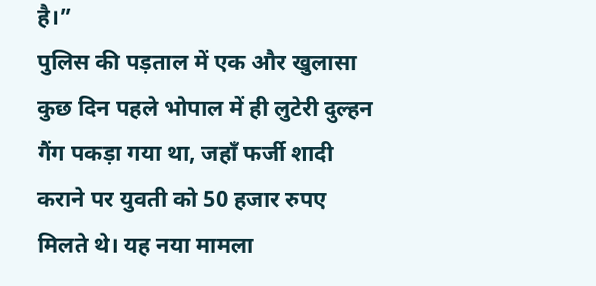है।”
पुलिस की पड़ताल में एक और खुलासा
कुछ दिन पहले भोपाल में ही लुटेरी दुल्हन गैंग पकड़ा गया था, जहाँ फर्जी शादी कराने पर युवती को 50 हजार रुपए मिलते थे। यह नया मामला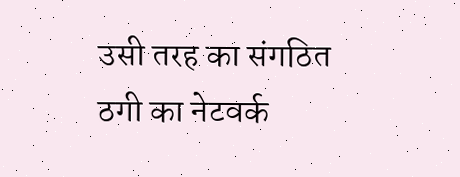उसी तरह का संगठित ठगी का नेटवर्क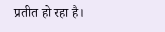प्रतीत हो रहा है।